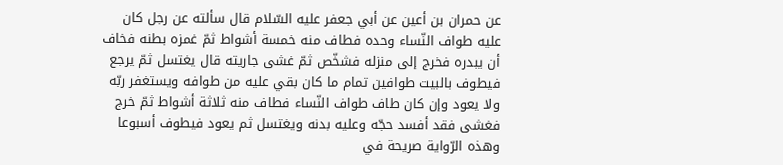عن حمران بن أعين عن أبي جعفر عليه السّلام قال سألته عن رجل كان عليه طواف النّساء وحده فطاف منه خمسة أشواط ثمّ غمزه بطنه فخاف أن يبدره فخرج إلى منزله فشخّص ثمّ غشى جاريته قال يغتسل ثمّ يرجع فيطوف بالبيت طوافين تمام ما كان بقي عليه من طوافه ويستغفر ربّه ولا يعود وإن كان طاف طواف النّساء فطاف منه ثلاثة أشواط ثمّ خرج فغشى فقد أفسد حجّه وعليه بدنه ويغتسل ثم يعود فيطوف أسبوعا وهذه الرّواية صريحة في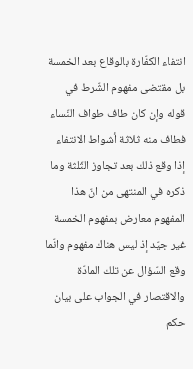انتفاء الكفّارة بالوقاع بعد الخمسة بل مقتضى مفهوم الشّرط في قوله وإن كان طاف طواف النّساء فطاف منه ثلاثة أشواط الانتفاء إذا وقع ذلك بعد تجاوز الثّلثة وما ذكره في المنتهى من انّ هذا المفهوم معارض بمفهوم الخمسة غير جيّد إذ ليس هناك مفهوم وانّما وقع السّؤال عن تلك المادّة والاقتصار في الجواب على بيان حكم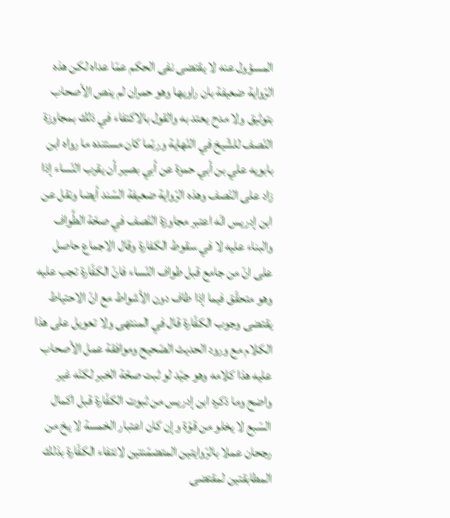المسؤول عنه لا يقتضى نفى الحكم عمّا عداه لكن هذه الرّواية ضعيفة بان راويها وهو حمران لم ينص الأصحاب بتوثيق ولا مدح يعتد به والقول بالاكتفاء في ذلك بمجاوزة النّصف للشّيخ في النّهاية وربّما كان مستنده ما رواه ابن بابويه علي بن أبي حمزة عن أبي بصير أن يقرب النّساء إذا زاد على النّصف وهذه الرّواية ضعيفة السّند أيضا ونقل عن ابن إدريس انّه اعتبر مجاوزة النّصف في صحّة الطَّواف والبناء عليه لا في سقوط الكفارة وقال الاجماع حاصل على انّ من جامع قبل طواف النّساء فانّ الكفّارة تجب عليه وهو متحقّق فيما إذا طاف دون الأشواط مع انّ الاحتياط يقتضى وجوب الكفّارة قال في المنتهى ولا تعويل على هذا الكلام مع ورود الحديث الصّحيح وموافقة عمل الأصحاب عليه هذا كلامه وهو جيّد لو ثبت صحّة الخبر لكنّه غير واضح وما ذكره ابن إدريس من ثبوت الكفّارة قبل اكمال السّبع لا يخلو من قوّة وإن كان اعتبار الخمسة لا يخ من رجحان عملا بالرّوايتين المتضمّنتين لانتفاء الكفّارة بذلك المطابقتين لمقتضى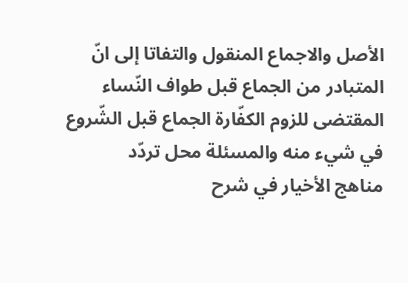الأصل والاجماع المنقول والتفاتا إلى انّ المتبادر من الجماع قبل طواف النّساء المقتضى للزوم الكفّارة الجماع قبل الشّروع في شيء منه والمسئلة محل تردّد
مناهج الأخيار في شرح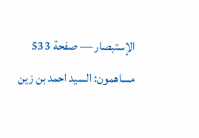الإستبصار — صفحة 533
مساهمون: السيد احمد بن زين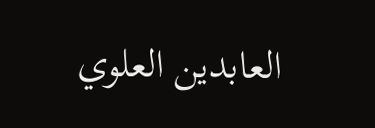العابدين العلوي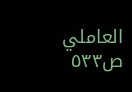العاملي
ص٥٣٣